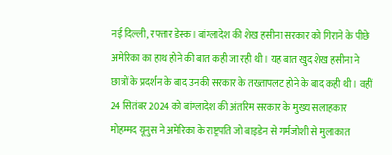नई दिल्ली, रफ्तार डेस्क। बांग्लादेश की शेख हसीना सरकार को गिराने के पीछे अमेरिका का हाथ होने की बात कही जा रही थी। यह बात खुद शेख हसीना ने छात्रों के प्रदर्शन के बाद उनकी सरकार के तख्तापलट होने के बाद कही थी। वहीं 24 सितंबर 2024 को बांग्लादेश की अंतरिम सरकार के मुख्य सलाहकार मोहम्मद यूनुस ने अमेरिका के राष्ट्रपति जो बाइडेन से गर्मजोशी से मुलाकात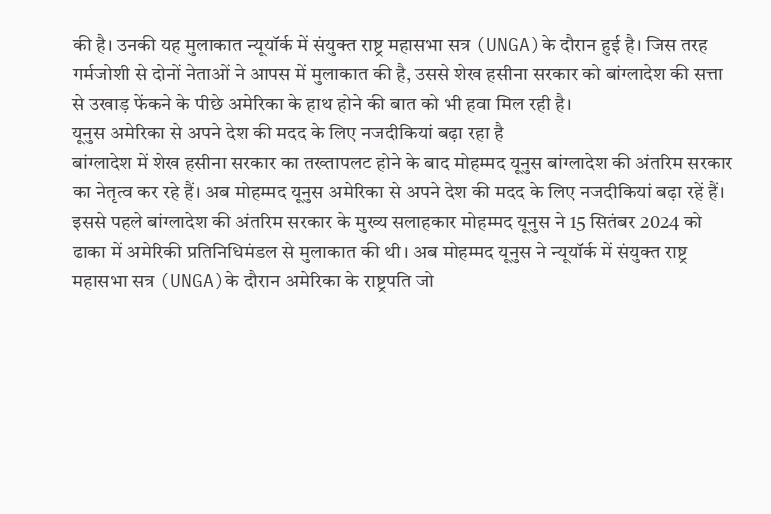की है। उनकी यह मुलाकात न्यूयॉर्क में संयुक्त राष्ट्र महासभा सत्र (UNGA)के दौरान हुई है। जिस तरह गर्मजोशी से दोनों नेताओं ने आपस में मुलाकात की है, उससे शेख हसीना सरकार को बांग्लादेश की सत्ता से उखाड़ फेंकने के पीछे अमेरिका के हाथ होने की बात को भी हवा मिल रही है।
यूनुस अमेरिका से अपने देश की मदद के लिए नजदीकियां बढ़ा रहा है
बांग्लादेश में शेख हसीना सरकार का तख्तापलट होने के बाद मोहम्मद यूनुस बांग्लादेश की अंतरिम सरकार का नेतृत्व कर रहे हैं। अब मोहम्मद यूनुस अमेरिका से अपने देश की मदद के लिए नजदीकियां बढ़ा रहें हैं। इससे पहले बांग्लादेश की अंतरिम सरकार के मुख्य सलाहकार मोहम्मद यूनुस ने 15 सितंबर 2024 को ढाका में अमेरिकी प्रतिनिधिमंडल से मुलाकात की थी। अब मोहम्मद यूनुस ने न्यूयॉर्क में संयुक्त राष्ट्र महासभा सत्र (UNGA)के दौरान अमेरिका के राष्ट्रपति जो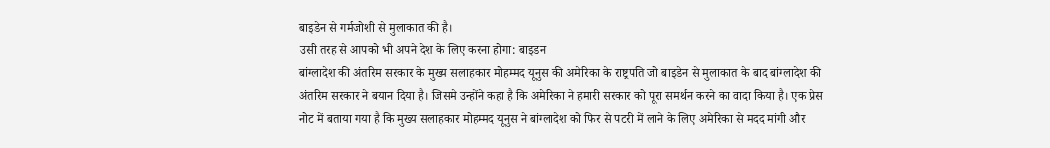बाइडेन से गर्मजोशी से मुलाकात की है।
उसी तरह से आपको भी अपने देश के लिए करना होगा: बाइडन
बांग्लादेश की अंतरिम सरकार के मुख्य सलाहकार मोहम्मद यूनुस की अमेरिका के राष्ट्रपति जो बाइडेन से मुलाकात के बाद बांग्लादेश की अंतरिम सरकार ने बयान दिया है। जिसमे उन्होंने कहा है कि अमेरिका ने हमारी सरकार को पूरा समर्थन करने का वादा किया है। एक प्रेस नोट में बताया गया है कि मुख्य सलाहकार मोहम्मद यूनुस ने बांग्लादेश को फिर से पटरी में लाने के लिए अमेरिका से मदद मांगी और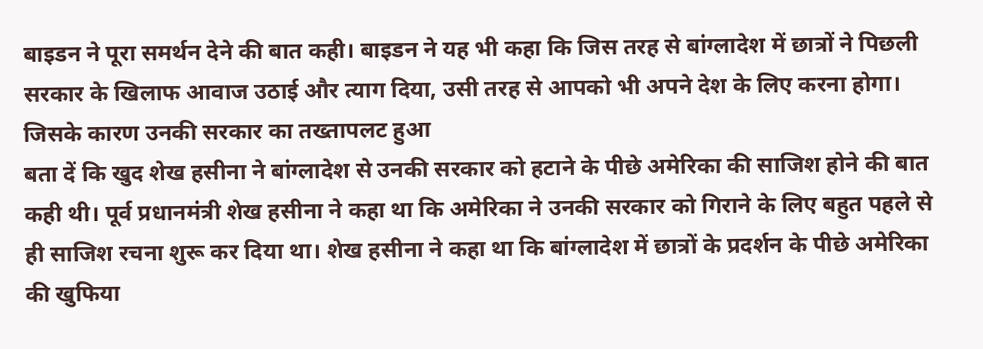बाइडन ने पूरा समर्थन देने की बात कही। बाइडन ने यह भी कहा कि जिस तरह से बांग्लादेश में छात्रों ने पिछली सरकार के खिलाफ आवाज उठाई और त्याग दिया, उसी तरह से आपको भी अपने देश के लिए करना होगा।
जिसके कारण उनकी सरकार का तख्तापलट हुआ
बता दें कि खुद शेख हसीना ने बांग्लादेश से उनकी सरकार को हटाने के पीछे अमेरिका की साजिश होने की बात कही थी। पूर्व प्रधानमंत्री शेख हसीना ने कहा था कि अमेरिका ने उनकी सरकार को गिराने के लिए बहुत पहले से ही साजिश रचना शुरू कर दिया था। शेख हसीना ने कहा था कि बांग्लादेश में छात्रों के प्रदर्शन के पीछे अमेरिका की खुफिया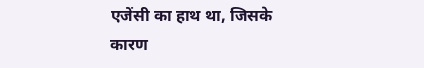एजेंसी का हाथ था, जिसके कारण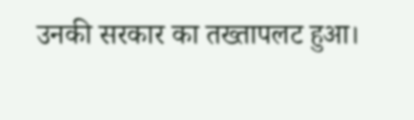उनकी सरकार का तख्तापलट हुआ।